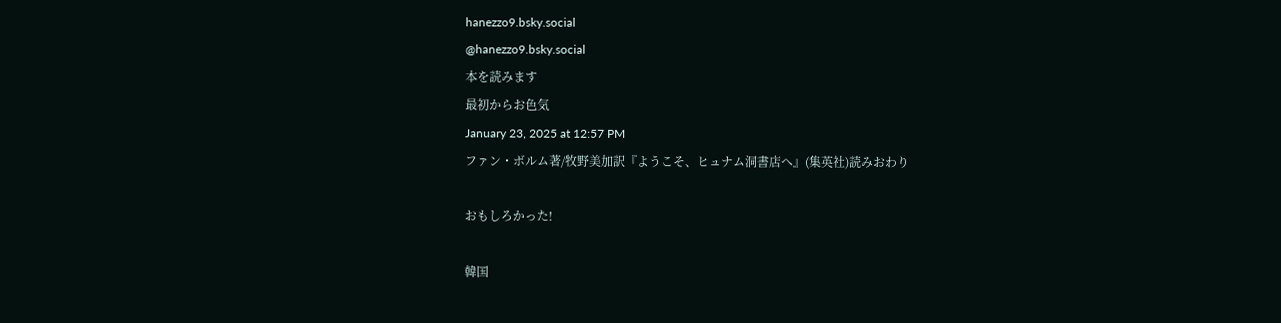hanezzo9.bsky.social
@hanezzo9.bsky.social
本を読みます
最初からお色気
January 23, 2025 at 12:57 PM
ファン・ボルム著/牧野美加訳『ようこそ、ヒュナム洞書店へ』(集英社)読みおわり

おもしろかった!

韓国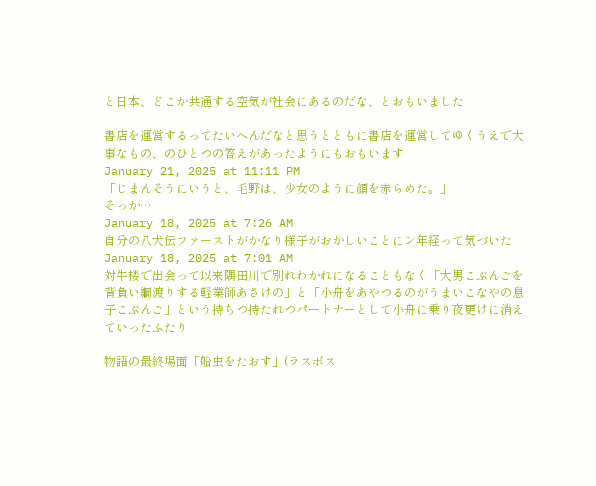と日本、どこか共通する空気が社会にあるのだな、とおもいました

書店を運営するってたいへんだなと思うとともに書店を運営してゆくうえで大事なもの、のひとつの答えがあったようにもおもいます
January 21, 2025 at 11:11 PM
「じまんそうにいうと、毛野は、少女のように顔を赤らめた。」
そっか…
January 18, 2025 at 7:26 AM
自分の八犬伝ファーストがかなり様子がおかしいことにン年経って気づいた
January 18, 2025 at 7:01 AM
対牛楼で出会って以来隅田川で別れわかれになることもなく「大男こぶんごを背負い綱渡りする軽業師あさけの」と「小舟をあやつるのがうまいこなやの息子こぶんご」という持ちつ持たれつパートナーとして小舟に乗り夜更けに消えていったふたり

物語の最終場面「船虫をたおす」(ラスボス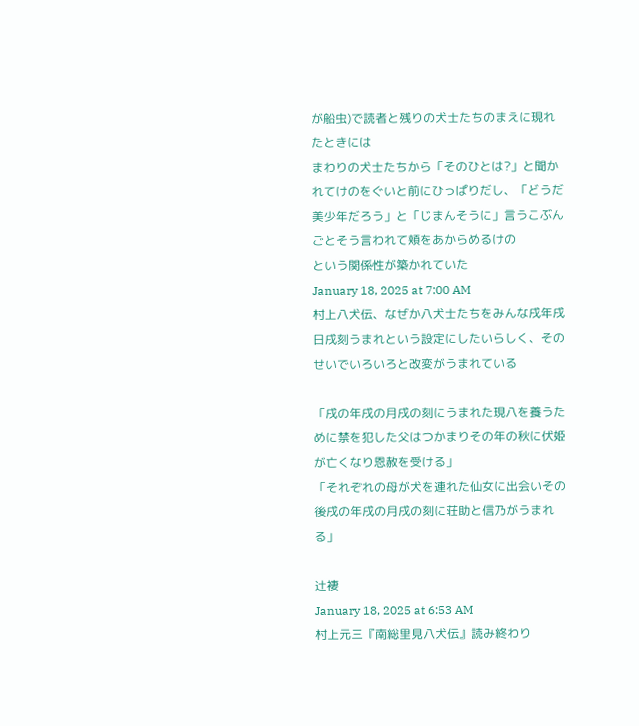が船虫)で読者と残りの犬士たちのまえに現れたときには
まわりの犬士たちから「そのひとは?」と聞かれてけのをぐいと前にひっぱりだし、「どうだ美少年だろう」と「じまんそうに」言うこぶんごとそう言われて頬をあからめるけの
という関係性が築かれていた
January 18, 2025 at 7:00 AM
村上八犬伝、なぜか八犬士たちをみんな戌年戌日戌刻うまれという設定にしたいらしく、そのせいでいろいろと改変がうまれている

「戌の年戌の月戌の刻にうまれた現八を養うために禁を犯した父はつかまりその年の秋に伏姫が亡くなり恩赦を受ける」
「それぞれの母が犬を連れた仙女に出会いその後戌の年戌の月戌の刻に荘助と信乃がうまれる」

辻褄
January 18, 2025 at 6:53 AM
村上元三『南総里見八犬伝』読み終わり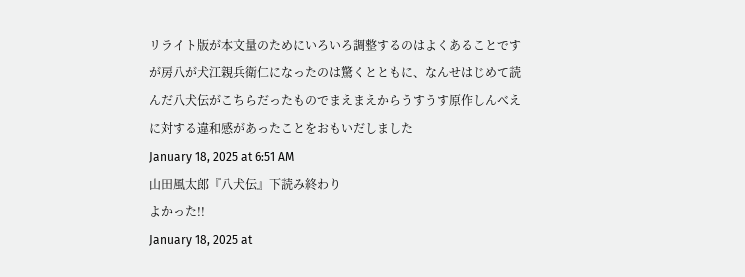リライト版が本文量のためにいろいろ調整するのはよくあることですが房八が犬江親兵衛仁になったのは驚くとともに、なんせはじめて読んだ八犬伝がこちらだったものでまえまえからうすうす原作しんべえに対する違和感があったことをおもいだしました
January 18, 2025 at 6:51 AM
山田風太郎『八犬伝』下読み終わり
よかった!!
January 18, 2025 at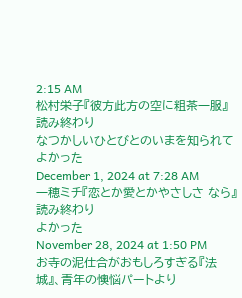2:15 AM
松村栄子『彼方此方の空に粗茶一服』読み終わり
なつかしいひとびとのいまを知られてよかった
December 1, 2024 at 7:28 AM
一穂ミチ『恋とか愛とかやさしさ なら』読み終わり
よかった
November 28, 2024 at 1:50 PM
お寺の泥仕合がおもしろすぎる『法城』、青年の懊悩パートより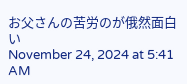お父さんの苦労のが俄然面白い
November 24, 2024 at 5:41 AM